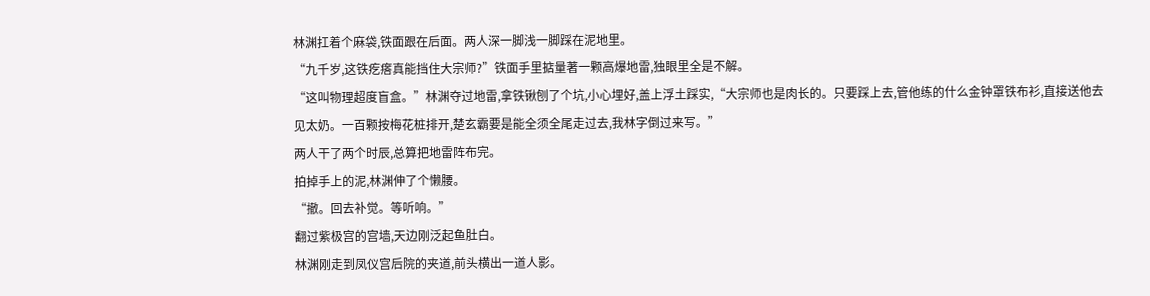林渊扛着个麻袋,铁面跟在后面。两人深一脚浅一脚踩在泥地里。
“九千岁,这铁疙瘩真能挡住大宗师?”铁面手里掂量著一颗高爆地雷,独眼里全是不解。
“这叫物理超度盲盒。”林渊夺过地雷,拿铁锹刨了个坑,小心埋好,盖上浮土踩实,“大宗师也是肉长的。只要踩上去,管他练的什么金钟罩铁布衫,直接送他去见太奶。一百颗按梅花桩排开,楚玄霸要是能全须全尾走过去,我林字倒过来写。”
两人干了两个时辰,总算把地雷阵布完。
拍掉手上的泥,林渊伸了个懒腰。
“撤。回去补觉。等听响。”
翻过紫极宫的宫墙,天边刚泛起鱼肚白。
林渊刚走到凤仪宫后院的夹道,前头横出一道人影。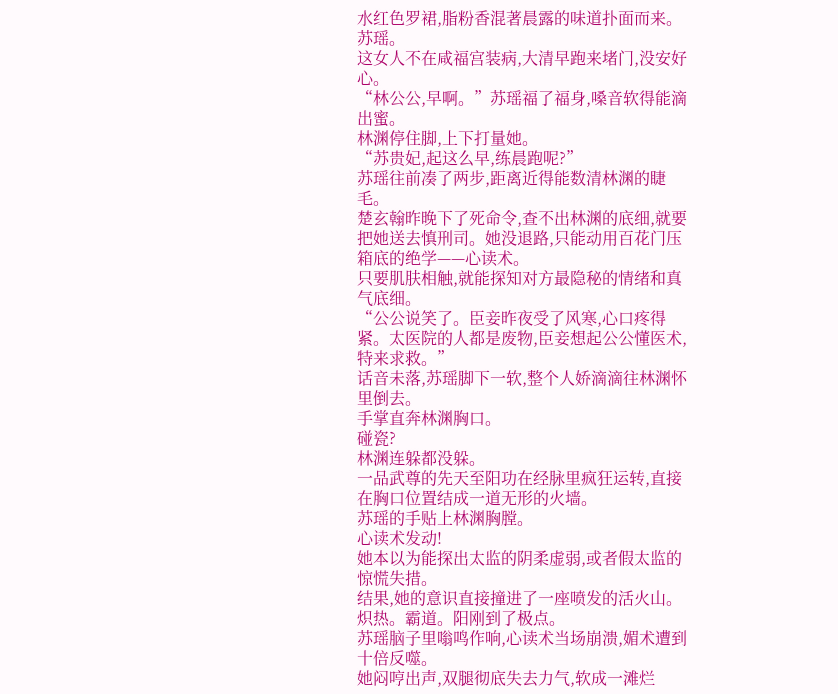水红色罗裙,脂粉香混著晨露的味道扑面而来。
苏瑶。
这女人不在咸福宫装病,大清早跑来堵门,没安好心。
“林公公,早啊。”苏瑶福了福身,嗓音软得能滴出蜜。
林渊停住脚,上下打量她。
“苏贵妃,起这么早,练晨跑呢?”
苏瑶往前凑了两步,距离近得能数清林渊的睫毛。
楚玄翰昨晚下了死命令,查不出林渊的底细,就要把她送去慎刑司。她没退路,只能动用百花门压箱底的绝学——心读术。
只要肌肤相触,就能探知对方最隐秘的情绪和真气底细。
“公公说笑了。臣妾昨夜受了风寒,心口疼得紧。太医院的人都是废物,臣妾想起公公懂医术,特来求救。”
话音未落,苏瑶脚下一软,整个人娇滴滴往林渊怀里倒去。
手掌直奔林渊胸口。
碰瓷?
林渊连躲都没躲。
一品武尊的先天至阳功在经脉里疯狂运转,直接在胸口位置结成一道无形的火墙。
苏瑶的手贴上林渊胸膛。
心读术发动!
她本以为能探出太监的阴柔虚弱,或者假太监的惊慌失措。
结果,她的意识直接撞进了一座喷发的活火山。
炽热。霸道。阳刚到了极点。
苏瑶脑子里嗡鸣作响,心读术当场崩溃,媚术遭到十倍反噬。
她闷哼出声,双腿彻底失去力气,软成一滩烂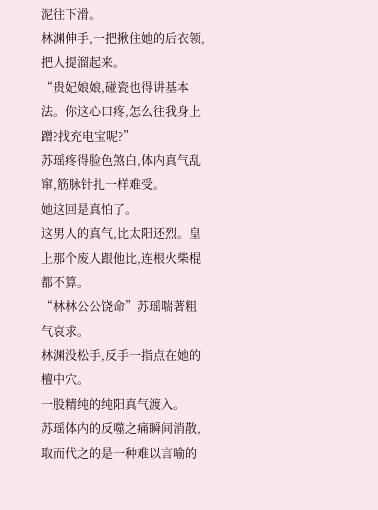泥往下滑。
林渊伸手,一把揪住她的后衣领,把人提溜起来。
“贵妃娘娘,碰瓷也得讲基本法。你这心口疼,怎么往我身上蹭?找充电宝呢?”
苏瑶疼得脸色煞白,体内真气乱窜,筋脉针扎一样难受。
她这回是真怕了。
这男人的真气,比太阳还烈。皇上那个废人跟他比,连根火柴棍都不算。
“林林公公饶命”苏瑶喘著粗气哀求。
林渊没松手,反手一指点在她的檀中穴。
一股精纯的纯阳真气渡入。
苏瑶体内的反噬之痛瞬间消散,取而代之的是一种难以言喻的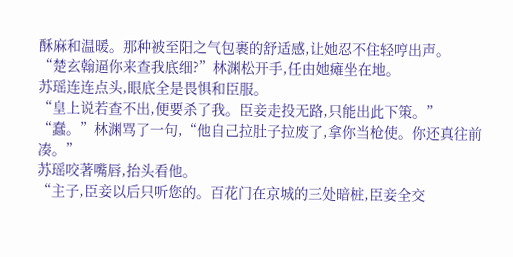酥麻和温暖。那种被至阳之气包裹的舒适感,让她忍不住轻哼出声。
“楚玄翰逼你来查我底细?”林渊松开手,任由她瘫坐在地。
苏瑶连连点头,眼底全是畏惧和臣服。
“皇上说若查不出,便要杀了我。臣妾走投无路,只能出此下策。”
“蠢。”林渊骂了一句,“他自己拉肚子拉废了,拿你当枪使。你还真往前凑。”
苏瑶咬著嘴唇,抬头看他。
“主子,臣妾以后只听您的。百花门在京城的三处暗桩,臣妾全交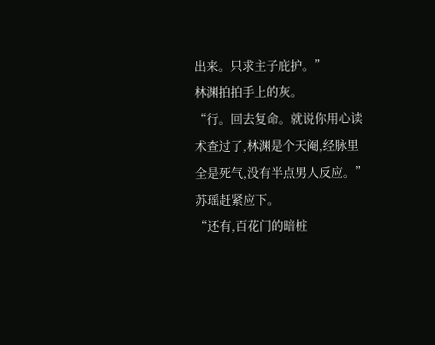出来。只求主子庇护。”
林渊拍拍手上的灰。
“行。回去复命。就说你用心读术查过了,林渊是个天阉,经脉里全是死气,没有半点男人反应。”
苏瑶赶紧应下。
“还有,百花门的暗桩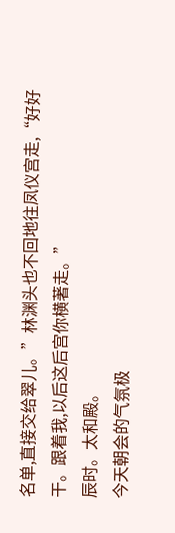名单,直接交给翠儿。”林渊头也不回地往凤仪宫走,“好好干。跟着我,以后这后宫你横著走。”
辰时。太和殿。
今天朝会的气氛极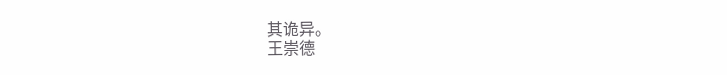其诡异。
王崇德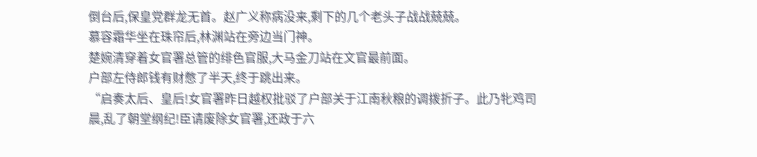倒台后,保皇党群龙无首。赵广义称病没来,剩下的几个老头子战战兢兢。
慕容霜华坐在珠帘后,林渊站在旁边当门神。
楚婉清穿着女官署总管的绯色官服,大马金刀站在文官最前面。
户部左侍郎钱有财憋了半天,终于跳出来。
“启奏太后、皇后!女官署昨日越权批驳了户部关于江南秋粮的调拨折子。此乃牝鸡司晨,乱了朝堂纲纪!臣请废除女官署,还政于六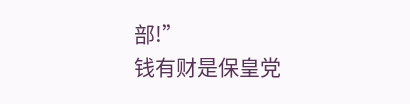部!”
钱有财是保皇党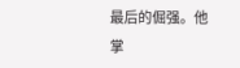最后的倔强。他掌